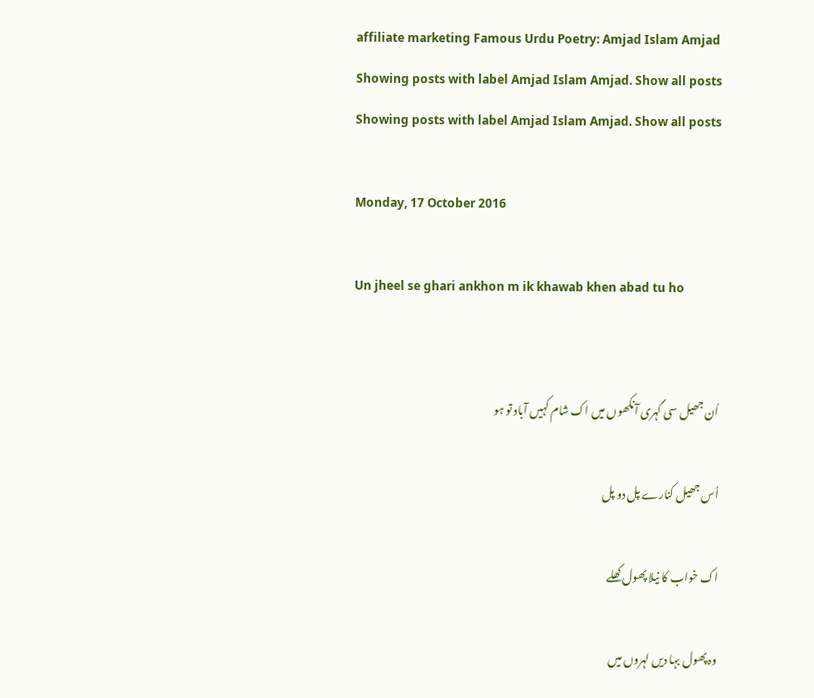affiliate marketing Famous Urdu Poetry: Amjad Islam Amjad
Showing posts with label Amjad Islam Amjad. Show all posts
Showing posts with label Amjad Islam Amjad. Show all posts

Monday, 17 October 2016

Un jheel se ghari ankhon m ik khawab khen abad tu ho


اُن جھیل سی گہری آنکھوں میں اک شام کہیں آباد تو ہو

اُس جھیل کنارے پل دو پل

اک خواب کا نیلا پھول کھلے

وہ پھول بہا دیں لہروں میں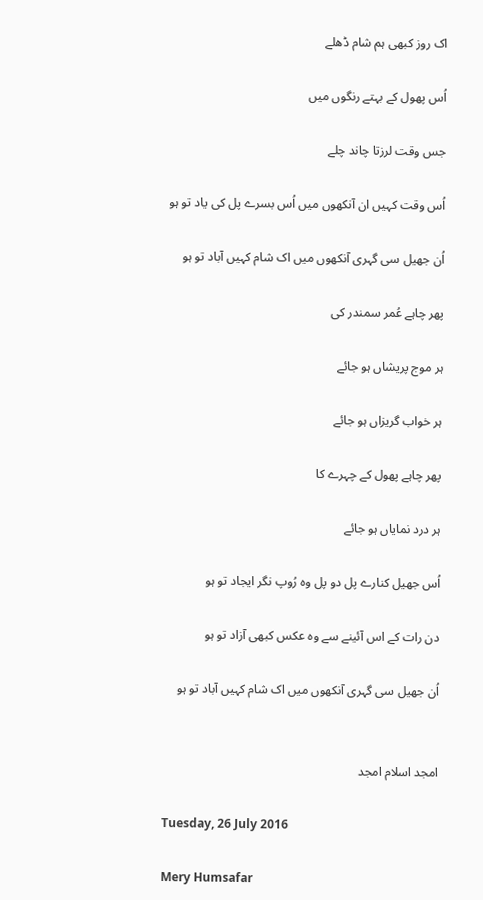اک روز کبھی ہم شام ڈھلے

اُس پھول کے بہتے رنگوں میں

جس وقت لرزتا چاند چلے

اُس وقت کہیں ان آنکھوں میں اُس بسرے پل کی یاد تو ہو

اُن جھیل سی گہری آنکھوں میں اک شام کہیں آباد تو ہو

پھر چاہے عُمر سمندر کی

ہر موج پریشاں ہو جائے

ہر خواب گریزاں ہو جائے

پھر چاہے پھول کے چہرے کا

ہر درد نمایاں ہو جائے

اُس جھیل کنارے پل دو پل وہ رُوپ نگر ایجاد تو ہو

دن رات کے اس آئینے سے وہ عکس کبھی آزاد تو ہو

اُن جھیل سی گہری آنکھوں میں اک شام کہیں آباد تو ہو


امجد اسلام امجد

Tuesday, 26 July 2016

Mery Humsafar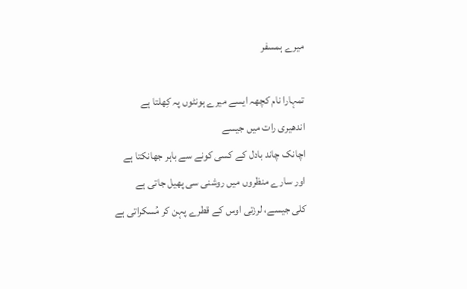میرے ہمسفر

تمہارا نام کچھہ ایسے میرے ہونٹوں پہ کِھلتا ہے
اندھیری رات میں جیسے
اچانک چاند بادل کے کسی کونے سے باہر جھانکتا ہے
اور سارے منظروں میں روشنی سی پھیل جاتی ہے
کلی جیسے، لرزتی اوس کے قطرے پہن کر مُسکراتی ہے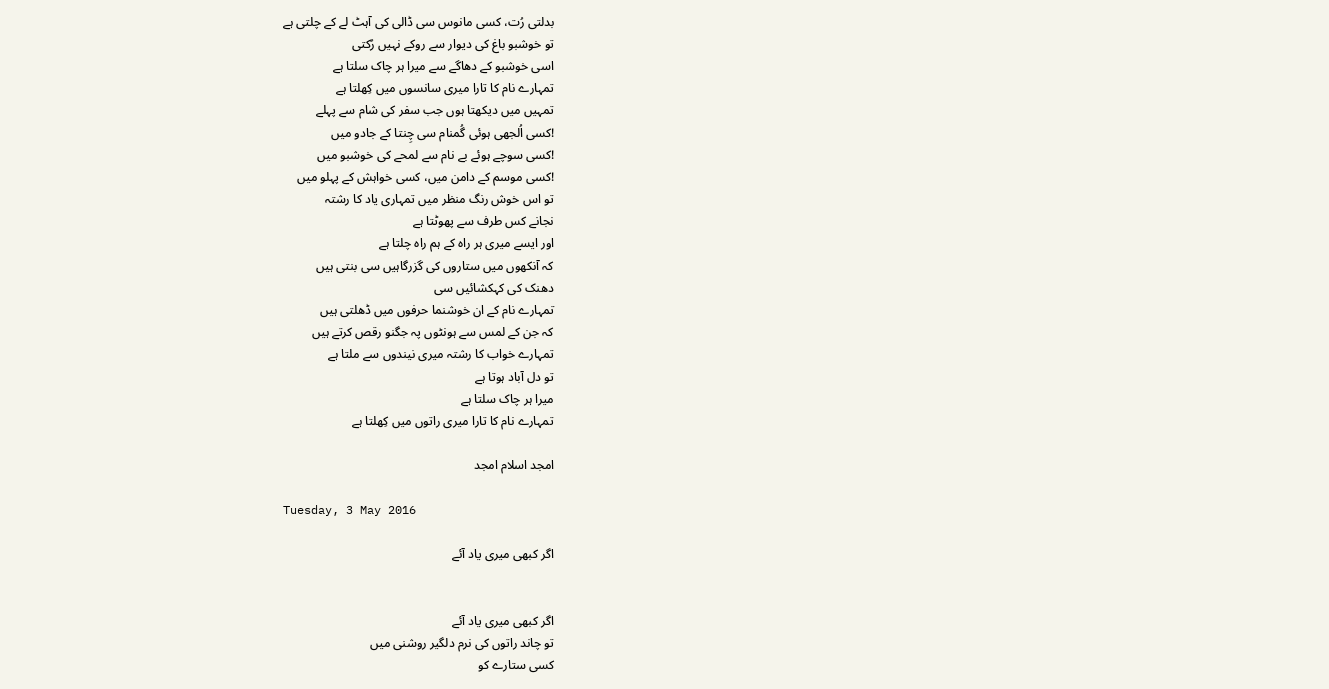بدلتی رُت، کسی مانوس سی ڈالی کی آہٹ لے کے چلتی ہے
تو خوشبو باغ کی دیوار سے روکے نہیں رُکتی
اسی خوشبو کے دھاگے سے میرا ہر چاک سلتا ہے
تمہارے نام کا تارا میری سانسوں میں کِھلتا ہے
تمہیں میں دیکھتا ہوں جب سفر کی شام سے پہلے
!کسی اُلجھی ہوئی گُمنام سی چِنتا کے جادو میں
!کسی سوچے ہوئے بے نام سے لمحے کی خوشبو میں
!کسی موسم کے دامن میں، کسی خواہش کے پہلو میں
تو اس خوش رنگ منظر میں تمہاری یاد کا رشتہ
نجانے کس طرف سے پھوٹتا ہے
اور ایسے میری ہر راہ کے ہم راہ چلتا ہے
کہ آنکھوں میں ستاروں کی گزرگاہیں سی بنتی ہیں
دھنک کی کہکشائیں سی
تمہارے نام کے ان خوشنما حرفوں میں ڈھلتی ہیں
کہ جن کے لمس سے ہونٹوں پہ جگنو رقص کرتے ہیں
تمہارے خواب کا رشتہ میری نیندوں سے ملتا ہے
تو دل آباد ہوتا ہے
میرا ہر چاک سلتا ہے
تمہارے نام کا تارا میری راتوں میں کِھلتا ہے

امجد اسلام امجد

Tuesday, 3 May 2016

اگر کبھی میری یاد آئے


اگر کبھی میری یاد آئے
تو چاند راتوں کی نرم دلگیر روشنی میں
کسی ستارے کو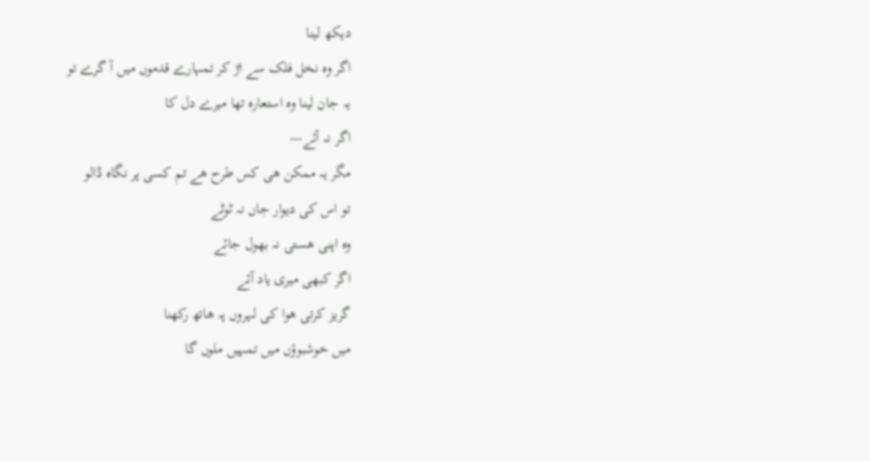دیکھ لینا
اگر وہ نخل فلک سے اڑ کر تمہارے قدموں میں آ گرے تو
یہ جان لینا وہ استعارہ تھا میرے دل کا
اگر نہ آئے---
مگر یہ ممکن ھی کس طرح ھے تم کسی پر نگاہ ڈالو
تو اس کی دیوار جاں نہ ٹوٹے
وہ اپنی ھستی نہ بھول جائے
اگر کبھی میری یاد آئے
گریز کرتی ھوا کی لہروں پہ ھاتھ رکھنا
میں خوشبوؤں میں تمہیں ملوں گا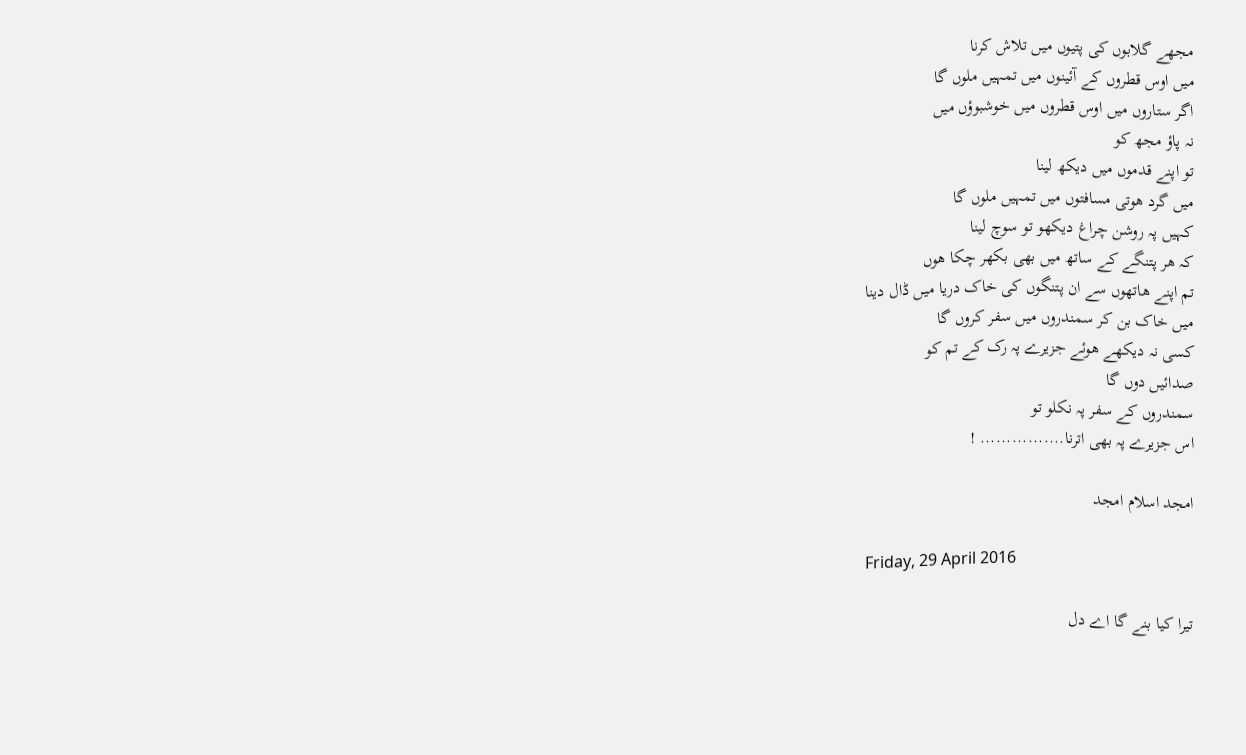مجھے گلابوں کی پتیوں میں تلاش کرنا
میں اوس قطروں کے آئینوں میں تمہیں ملوں گا
اگر ستاروں میں اوس قطروں میں خوشبوؤں میں
نہ پاؤ مجھ کو
تو اپنے قدموں میں دیکھ لینا
میں گرد ھوتی مسافتوں میں تمہیں ملوں گا
کہیں پہ روشن چراغ دیکھو تو سوچ لینا
کہ ھر پتنگے کے ساتھ میں بھی بکھر چکا ھوں
تم اپنے ھاتھوں سے ان پتنگوں کی خاک دریا میں ڈال دینا
میں خاک بن کر سمندروں میں سفر کروں گا
کسی نہ دیکھے ھوئے جزیرے پہ رک کے تم کو
صدائیں دوں گا
سمندروں کے سفر پہ نکلو تو
اس جزیرے پہ بھی اترنا................ !

امجد اسلام امجد

Friday, 29 April 2016

تیرا کیا بنے گا اے دل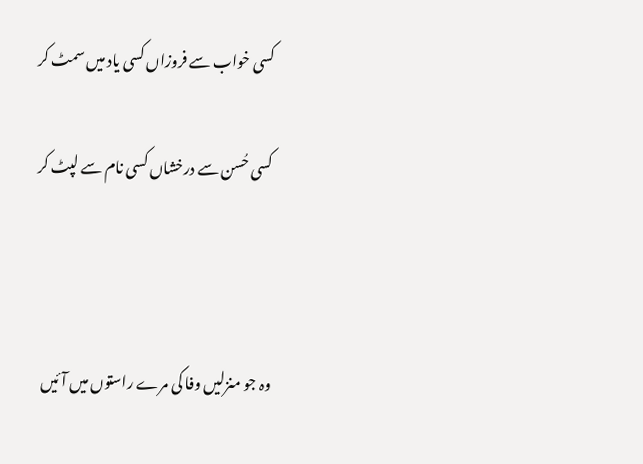کسی خواب سے فروزاں کسی یاد میں سمٹ کر

کسی حُسن سے درخشاں کسی نام سے لپٹ کر



وہ جو منزلیں وفا کی مرے راستوں میں آئیں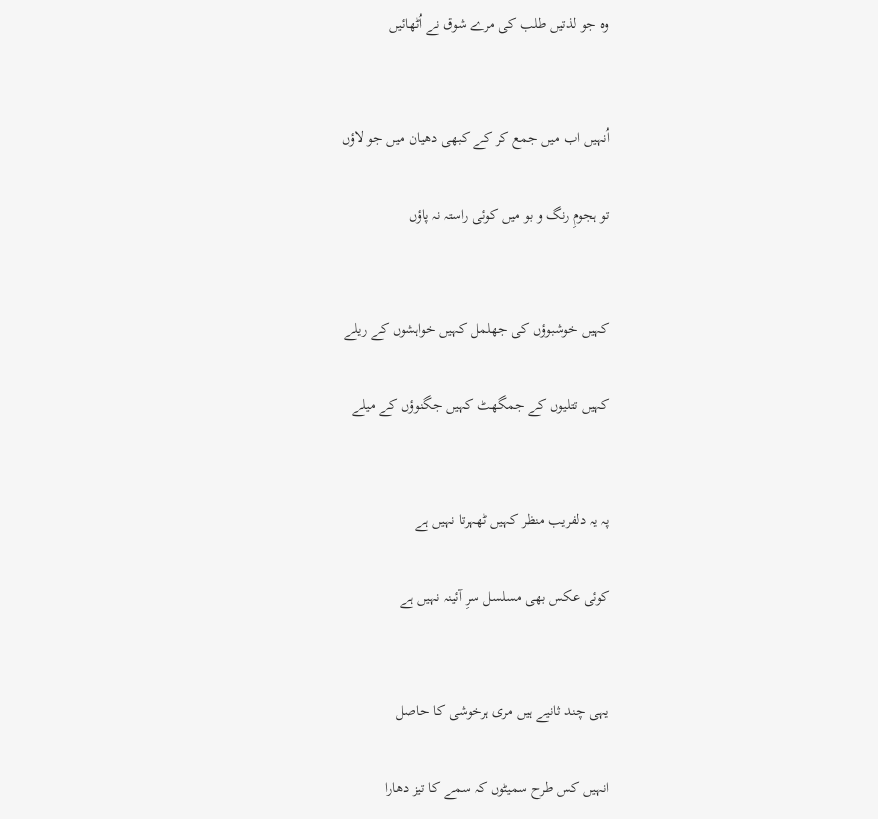وہ جو لذتیں طلب کی مرے شوق نے اُٹھائیں


اُنہیں اب میں جمع کر کے کبھی دھیان میں جو لاؤں

تو ہجومِ رنگ و بو میں کوئی راستہ نہ پاؤں


کہیں خوشبوؤں کی جھلمل کہیں خواہشوں کے ریلے

کہیں تتلیوں کے جمگھٹ کہیں جگنوؤں کے میلے


پہ یہ دلفریب منظر کہیں ٹھہرتا نہیں ہے

کوئی عکس بھی مسلسل سرِ آئینہ نہیں ہے


یہی چند ثانیے ہیں مری ہرخوشی کا حاصل

انہیں کس طرح سمیٹوں کہ سمے کا تیز دھارا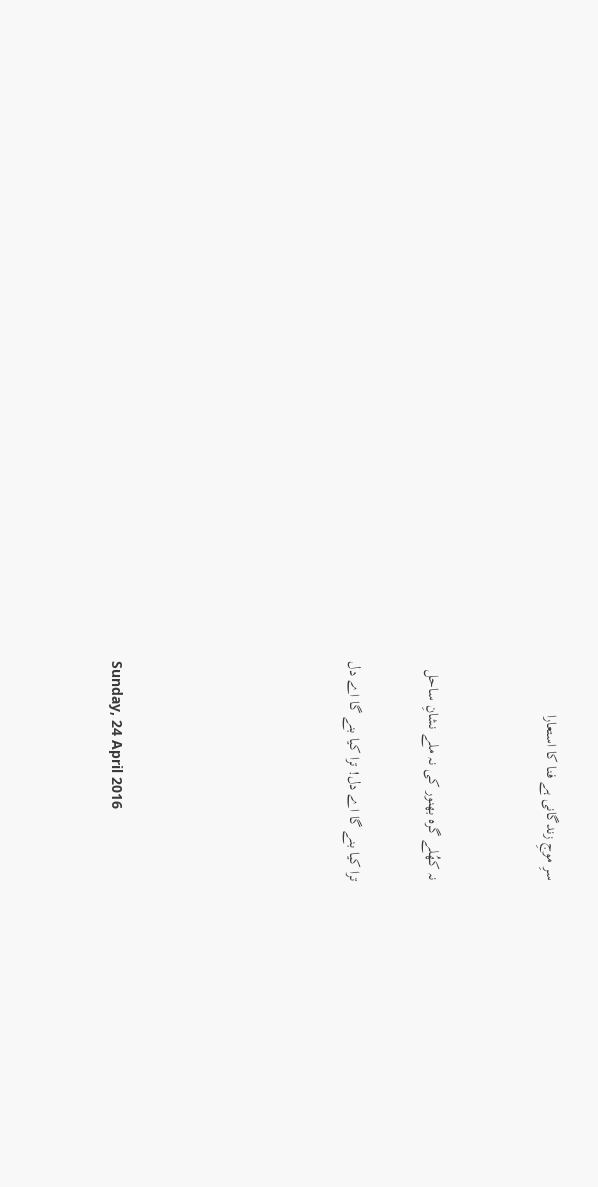سرِ موجِ زندگانی ہے فنا کا استعارا


نہ کھُلے گرہ بھنور کی نہ ملے نشانِ ساحل

ترا کیا بنے گا اے دل! ترا کیا بنے گا اے دل





Sunday, 24 April 2016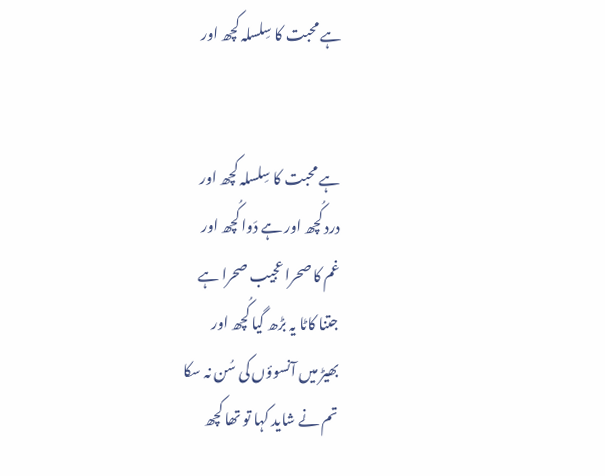ہے محبت کا سِلسلہ کچھ اور


ہے محبت کا سِلسلہ کچھ اور
درد کُچھ اور ہے دَوا کُچھ اور
غم کا صحرا عجیب صحرا ہے
جتنا کاٹا یہ بڑھ گیا کُچھ اور
بھیڑ میں آنسوؤں کی سُن نہ سکا
تم نے شاید کہا تو تھا کچھ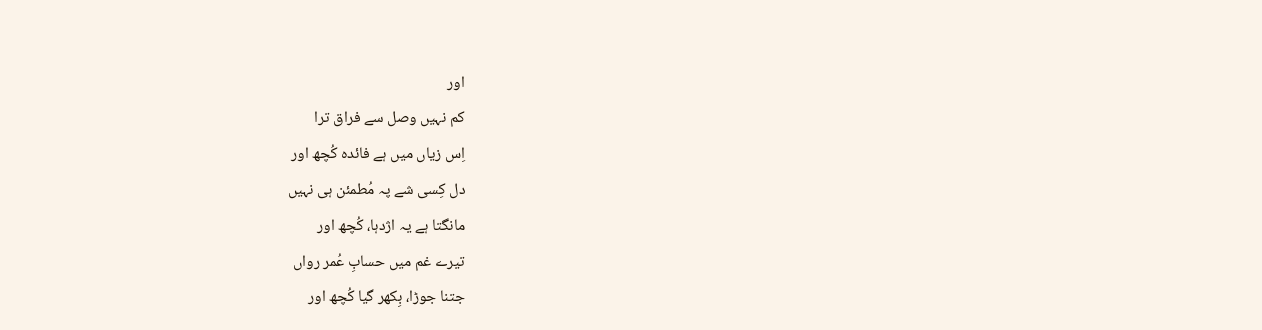اور
کم نہیں وصل سے فراق ترا
اِس زیاں میں ہے فائدہ کُچھ اور
دل کِسی شے پہ مُطمئن ہی نہیں
مانگتا ہے یہ اژدہا، کُچھ اور
تیرے غم میں حسابِ عُمر رواں
جتنا جوڑا، بِکھر گیا کُچھ اور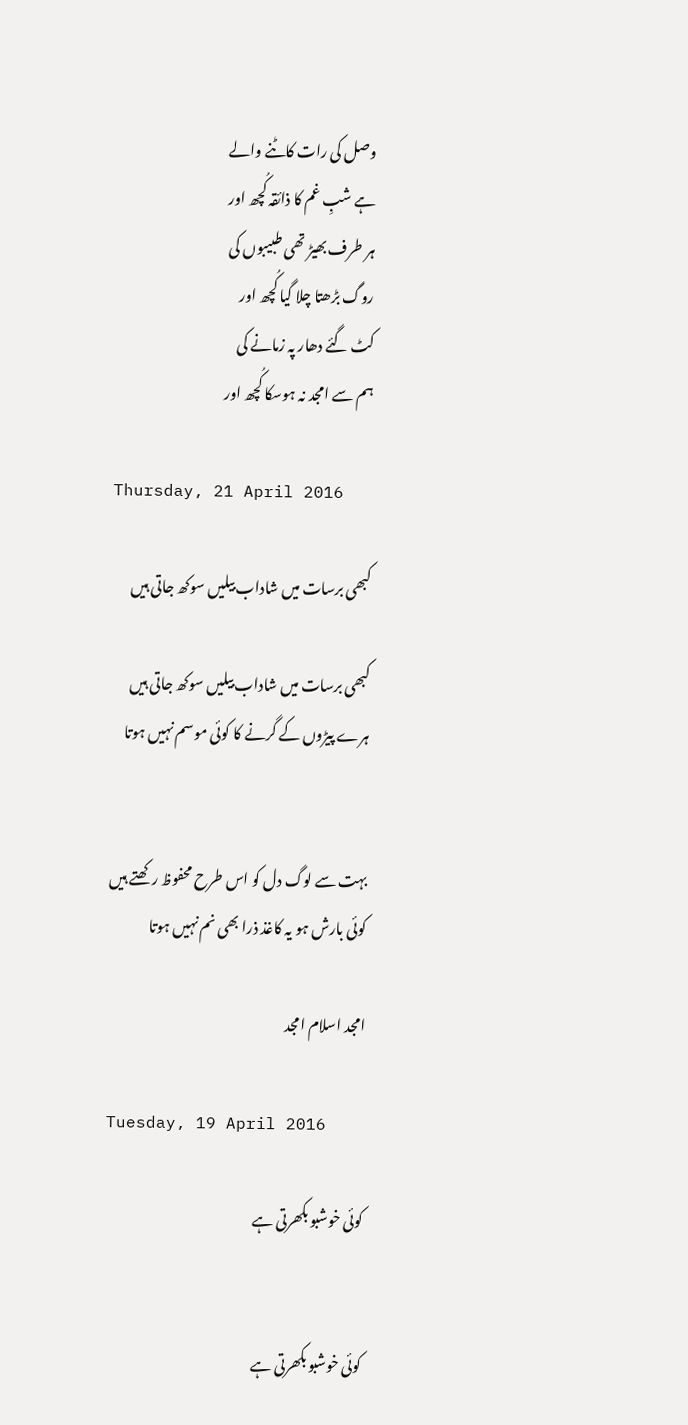وصل کی رات کاٹنے والے
ہے شبِ غم کا ذائقہ کُچھ اور
ہر طرف بھیڑ تھی طبیبوں کی
روگ بڑھتا چلا گیا کُچھ اور
کٹ گئے دھار پہ زمانے کی
ہم سے امجد نہ ہوسکا کُچھ اور

Thursday, 21 April 2016

کبھی برسات میں شاداب بیلیں سوکھ جاتی ہیں

کبھی برسات میں شاداب بیلیں سوکھ جاتی ہیں
ہرے پیڑوں کے گرنے کا کوئی موسم نہیں ہوتا


بہت سے لوگ دل کو اس طرح محفوظ رکھتے ہیں
کوئی بارش ہو یہ کاغذ ذرا بھی نم نہیں ہوتا

امجد اسلام امجد

Tuesday, 19 April 2016

کوئی خوشبو بکھرتی ہے


کوئی خوشبو بکھرتی ہے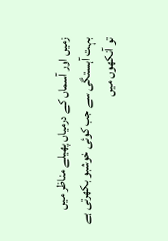زمیں اور آسماں کے درمیاں پھیلے مناظر میں
بہت آہستگی سے جب کوئی خوشبو بکھرتی ہے
تو آنکھوں میں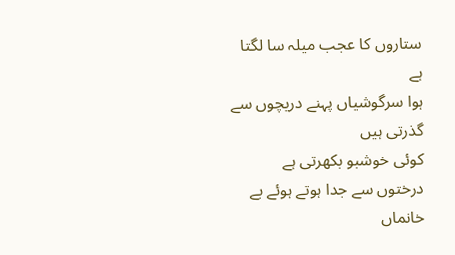ستاروں کا عجب میلہ سا لگتا ہے
ہوا سرگوشیاں پہنے دریچوں سے گذرتی ہیں
کوئی خوشبو بکھرتی ہے
درختوں سے جدا ہوتے ہوئے بے خانماں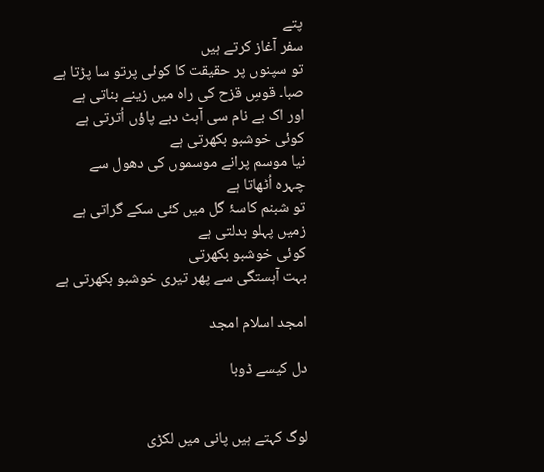پتے
سفر آغاز کرتے ہیں
تو سپنوں پر حقیقت کا کوئی پرتو سا پڑتا ہے
صبا۔ قوسِ قزح کی راہ میں زینے بناتی ہے
اور اک بے نام سی آہٹ دبے پاؤں اُترتی ہے
کوئی خوشبو بکھرتی ہے
نیا موسم پرانے موسموں کی دھول سے
چہرہ اُٹھاتا ہے
تو شبنم کاسۂ گل میں کئی سکے گراتی ہے
زمیں پہلو بدلتی ہے
کوئی خوشبو بکھرتی
بہت آہستگی سے پھر تیری خوشبو بکھرتی ہے

امجد اسلام امجد

دل کیسے ڈوبا


لوگ کہتے ہیں پانی میں لکڑی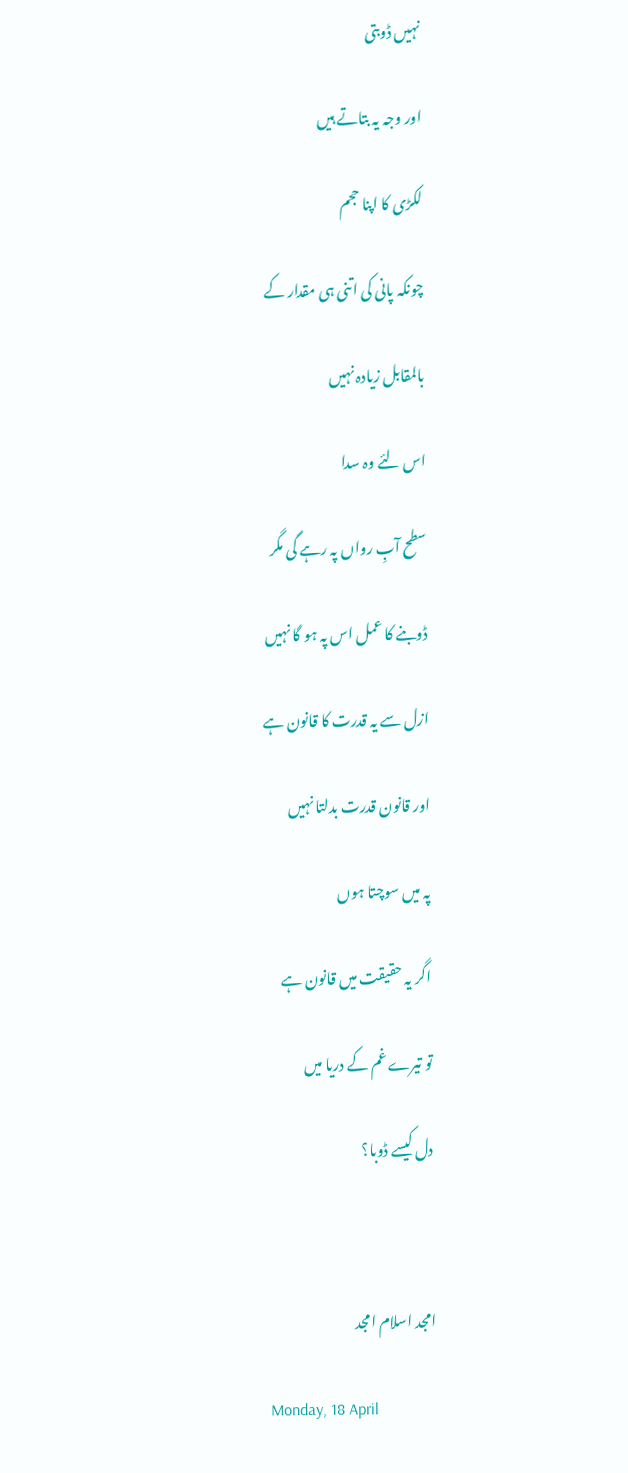نہیں ڈوبتی

اور وجہ یہ بتاتے ہیں

لکڑی کا اپنا حجم

چونکہ پانی کی اتنی ہی مقدار کے

بالمقابل زیادہ نہیں

اس لئے وہ سدا

سطح آبِ رواں پہ رہے گی مگر

ڈوبنے کا عمل اس پہ ہو گا نہیں

ازل سے یہ قدرت کا قانون ہے

اور قانون قدرت بدلتا نہیں

پہ میں سوچتا ہوں

اگر یہ حقیقت میں قانون ہے

تو تیرے غم کے دریا میں

دل کیسے ڈوبا؟



امجد اسلام امجد

Monday, 18 April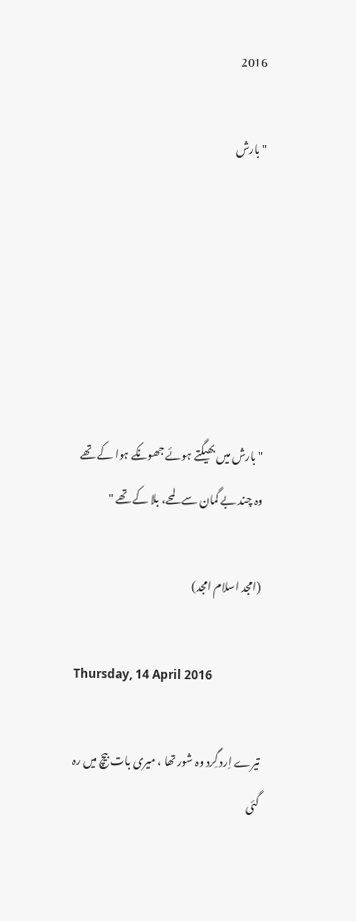2016

" بارش






" بارش میں بھیگتے ہوئے جھونکے ہوا کے تھے
وہ چند بے گمان سے لمحے، بلا کے تھے "

(امجد اسلام امجد)

Thursday, 14 April 2016

تیرے اِرد گِرد وہ شور تھا ، میری بات بیچ میں رہ گئی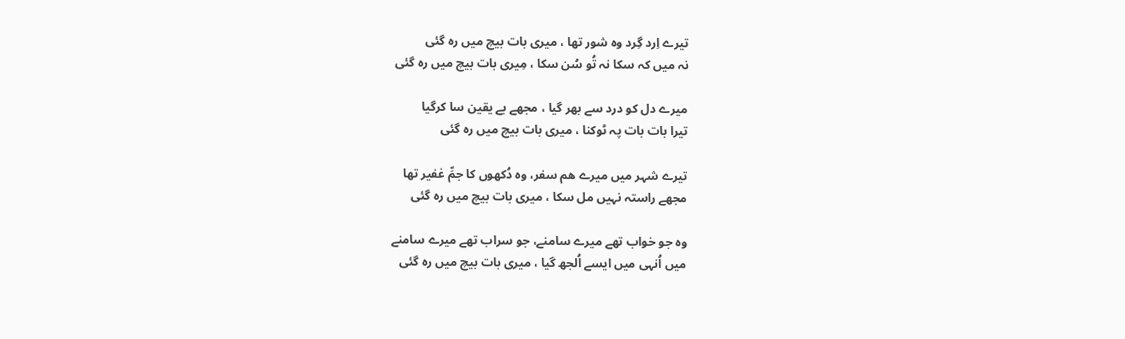تیرے اِرد گِرد وہ شور تھا ، میری بات بیچ میں رہ گئی
نہ میں کہ سکا نہ تُو سُن سکا ، مِیری بات بیچ میں رہ گئی

میرے دل کو درد سے بھر گیا ، مجھے بے یقین سا کرگیا
تیرا بات بات پہ ٹوکنا ، میری بات بیچ میں رہ گئی

تیرے شہر میں میرے ھم سفر، وہ دُکھوں کا جمِّ غفیر تھا
مجھے راستہ نہیں مل سکا ، میری بات بیچ میں رہ گئی

وہ جو خواب تھے میرے سامنے، جو سراب تھے میرے سامنے
میں اُنہی میں ایسے اُلجھ گیا ، میری بات بیچ میں رہ گئی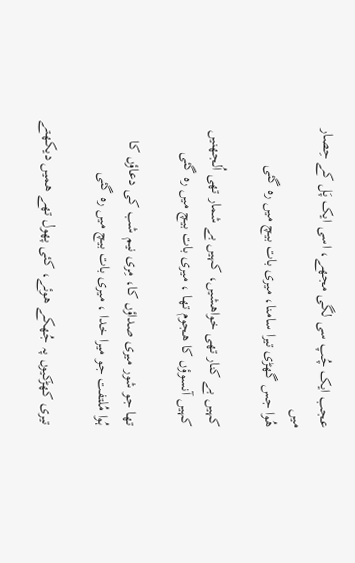عجب ایک چُپ سی لگی مجھے، اسی ایک پَل کے حِصار میں
ھُوا جس گھڑی تیرا سامنا، میری بات بیچ میں رہ گئی

کہیں بے کنار تھی خواھشیں، کہیں بے شمار تھی اُلجھنیں
کہیں آنسوؤں کا ھجوم تھا ، میری بات بیچ میں رہ گئی

تھا جو شور میری صداؤں کا، مِری نیم شب کی دعاؤں کا
ہُوا مُلتفت جو میرا خدا ، میری بات بیچ میں رہ گئی

تیری کھڑکیوں پہ جُھکے ھوئے، کئی پھول تھے ھمیں دیکھتے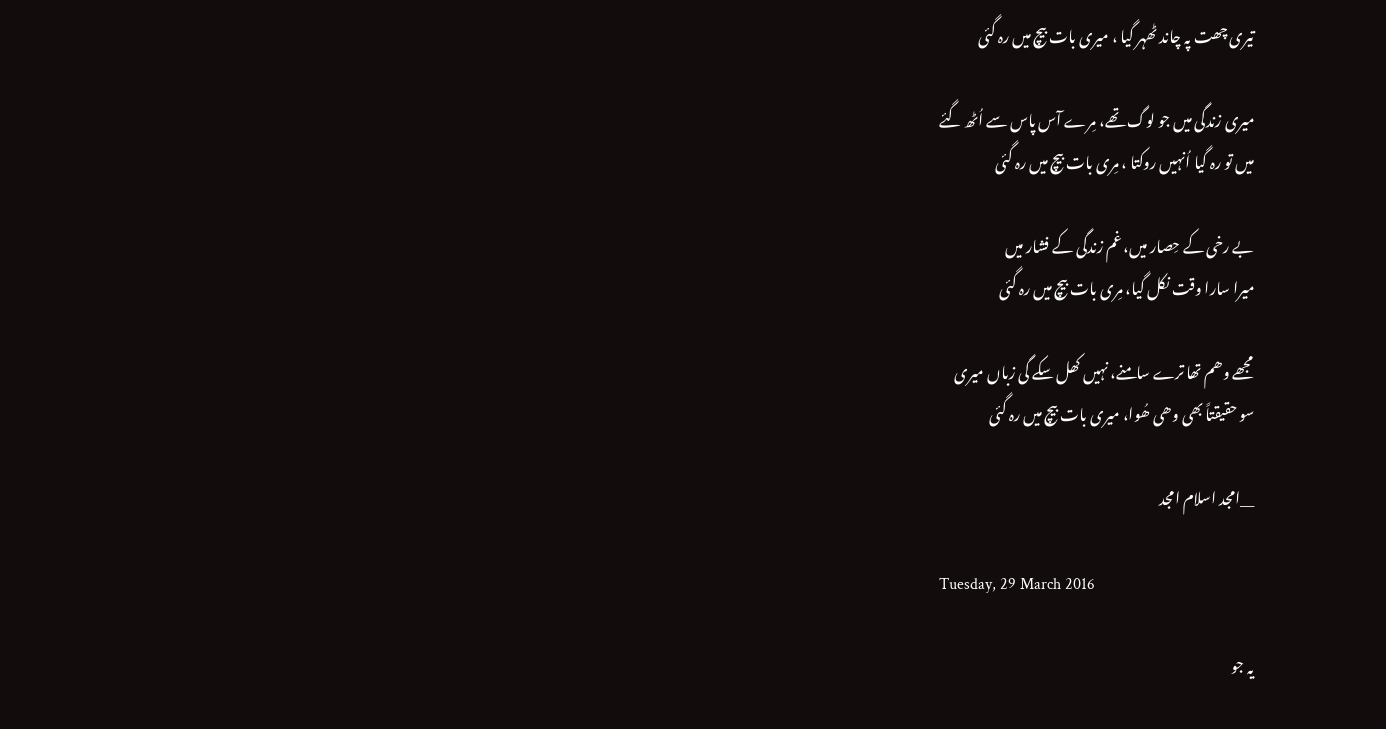تیری چھت پہ چاند ٹھہر گیا ، میری بات بیچ میں رہ گئی

میری زندگی میں جو لوگ تھے، مِرے آس پاس سے اُٹھ گئے
میں تو رہ گیا اُنہیں روکتا ، مِری بات بیچ میں رہ گئی

بے رخی کے حِصار میں، غم زندگی کے فشار میں
میرا سارا وقت نکل گیا، مِری بات بیچ میں رہ گئی

مجھے وھم تھا ترے سامنے، نہیں کھل سکے گی زباں میری
سو حقیقتاً بھی وھی ھُوا، میری بات بیچ میں رہ گئی

__امجد اسلام امجد

Tuesday, 29 March 2016

یہ جو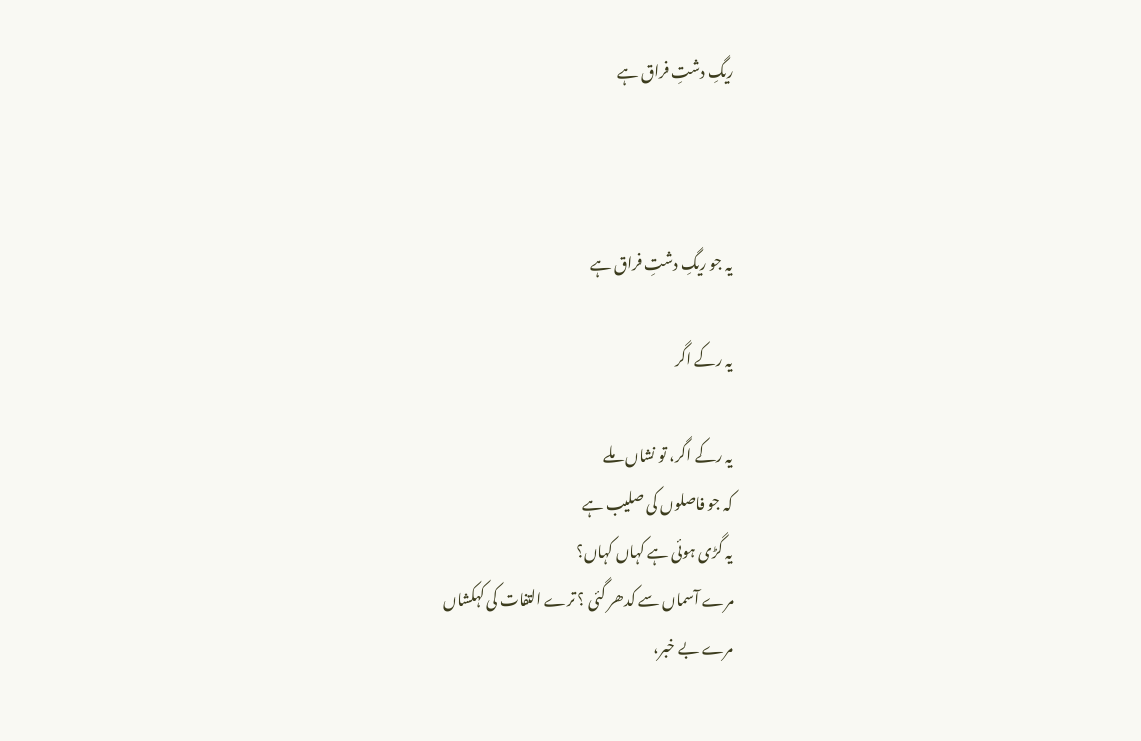ریگِ دشتِ فراق ہے



یہ جو ریگِ دشتِ فراق ہے

یہ رکے اگر

یہ رکے اگر، تو نشاں ملے
کہ جو فاصلوں کی صلیب ہے
یہ گڑی ہوئی ہے کہاں کہاں؟
مرے آسماں سے کدھر گئی ؟ ترے التفات کی کہکشاں
مرے بے خبر،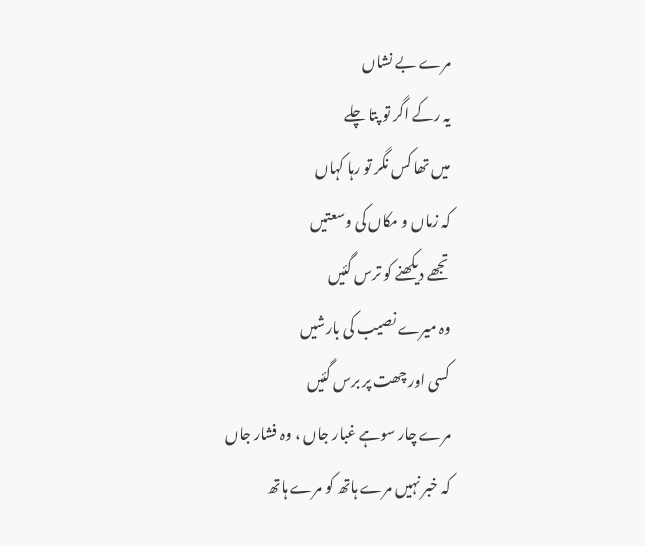مرے بے نشاں
یہ رکے اگر تو پتا چلے
میں تھا کس نگر تو رہا کہاں
کہ زماں و مکاں کی وسعتیں
تجھے دیکھنے کو ترس گئیں
وہ میرے نصیب کی بارشیں
کسی اور چھت پر برس گئیں
مرے چار سوہے غبار جاں ، وہ فشار جاں
کہ خبر نہیں مرے ہاتھ کو مرے ہاتھ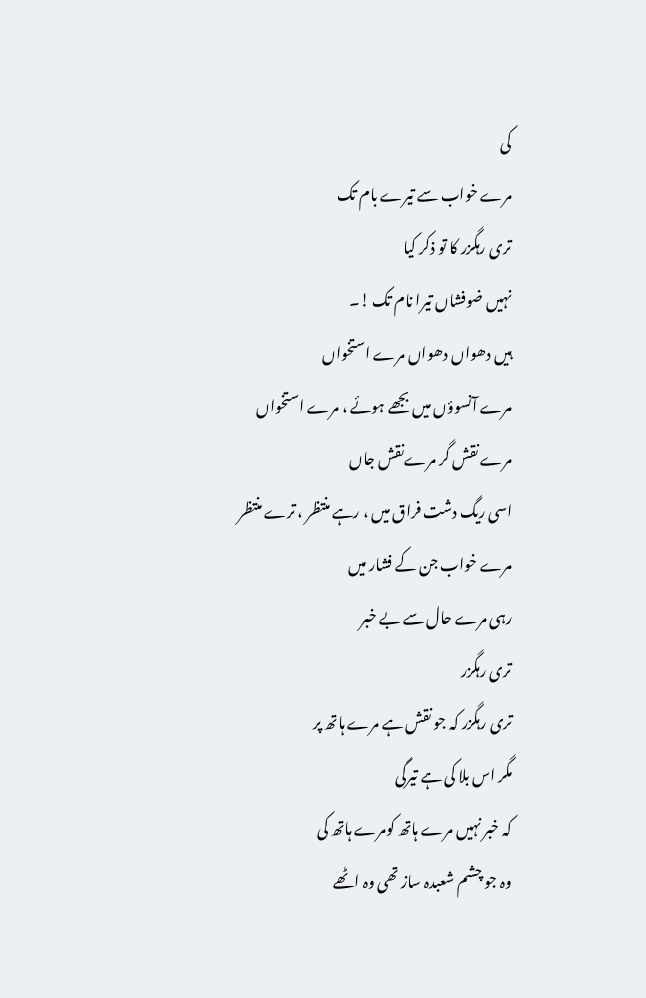کی
مرے خواب سے تیرے بام تک
تری رہگزر کا تو ذکر کیا
نہیں ضوفشاں تیرا نام تک !۔
ہیں دھواں دھواں مرے استخواں
مرے آنسوؤں میں بجھے ہوئے ، مرے استخواں
مرے نقش گر مرےنقش جاں
اسی ریگ دشت فراق میں ، رہے منتظر ، ترے منتظر
مرے خواب جن کے فشار میں
رہی مرے حال سے بے خبر
تری رہگزر
تری رہگزر کہ جو نقش ہے مرے ہاتھ پر
مگر اس بلا کی ہے تیرگی
کہ خبر نہیں مرے ہاتھ کومرے ہاتھ کی
وہ جو چشم شعبدہ ساز تھی وہ اٹھے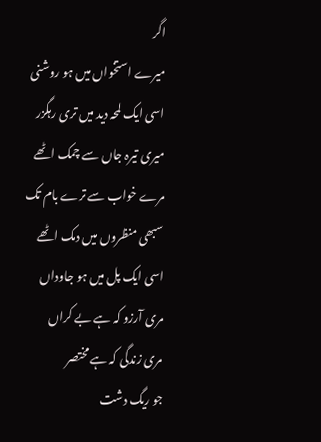اگر
میرے استخواں میں ہو روشنی
اسی ایک لمحہ دید میں تری رہگزر
میری تیرہ جاں سے چمک اٹھے
مرے خواب سے ترے بام تک
سبھی منظروں میں دمک اٹھے
اسی ایک پل میں ہو جاوداں
مری آرزو کہ ہے بے کراں
مری زندگی کہ ہے مختصر
جو ریگ دشت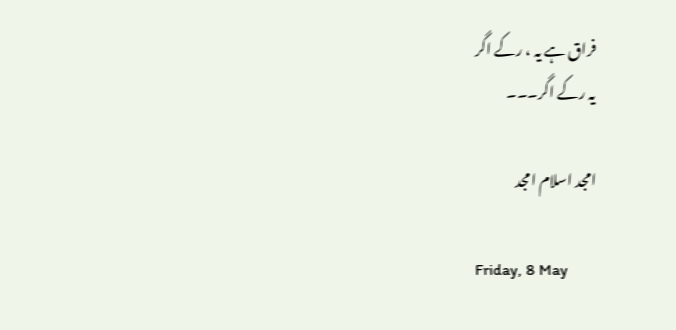فراق ہے یہ ، رکے اگر
یہ رکے اگر۔۔۔

امجد اسلام امجد

Friday, 8 May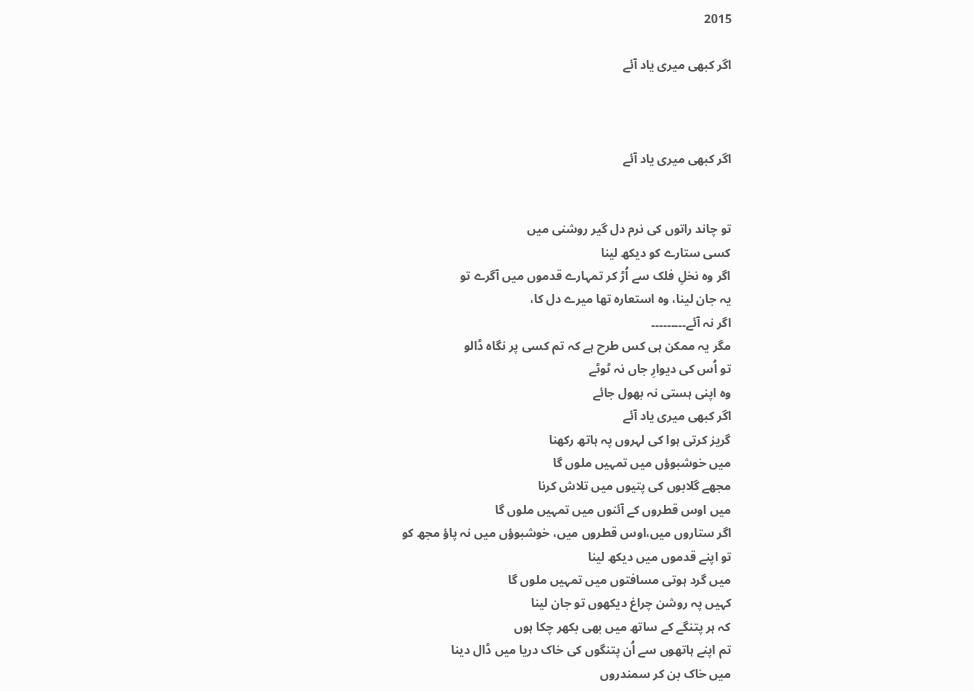2015

اگر کبھی میری یاد آئے



اگر کبھی میری یاد آئے


تو چاند راتوں کی نرم دل گیر روشنی میں
کسی ستارے کو دیکھ لینا
اگر وہ نخلِ فلک سے اُڑ کر تمہارے قدموں میں آگرے تو
یہ جان لینا، وہ استعارہ تھا میرے دل کا،
اگر نہ آئے۔۔۔۔۔۔۔۔۔
مگر یہ ممکن ہی کس طرح ہے کہ تم کسی پر نگاہ ڈالو
تو اُس کی دیوارِ جاں نہ ٹوٹے
وہ اپنی ہستی نہ بھول جائے
اگر کبھی میری یاد آئے
گریز کرتی ہوا کی لہروں پہ ہاتھ رکھنا
میں خوشبوؤں میں تمہیں ملوں گا
مجھے گلابوں کی پتیوں میں تلاش کرنا
میں اوس قطروں کے آئنوں میں تمہیں ملوں گا
اگر ستاروں میں،اوس قطروں میں، خوشبوؤں میں نہ پاؤ مجھ کو
تو اپنے قدموں میں دیکھ لینا
میں گرد ہوتی مسافتوں میں تمہیں ملوں گا
کہیں پہ روشن چراغ دیکھوں تو جان لینا
کہ ہر پتنگے کے ساتھ میں بھی بکھر چکا ہوں
تم اپنے ہاتھوں سے اُن پتنگوں کی خاک دریا میں ڈال دینا
میں خاک بن کر سمندروں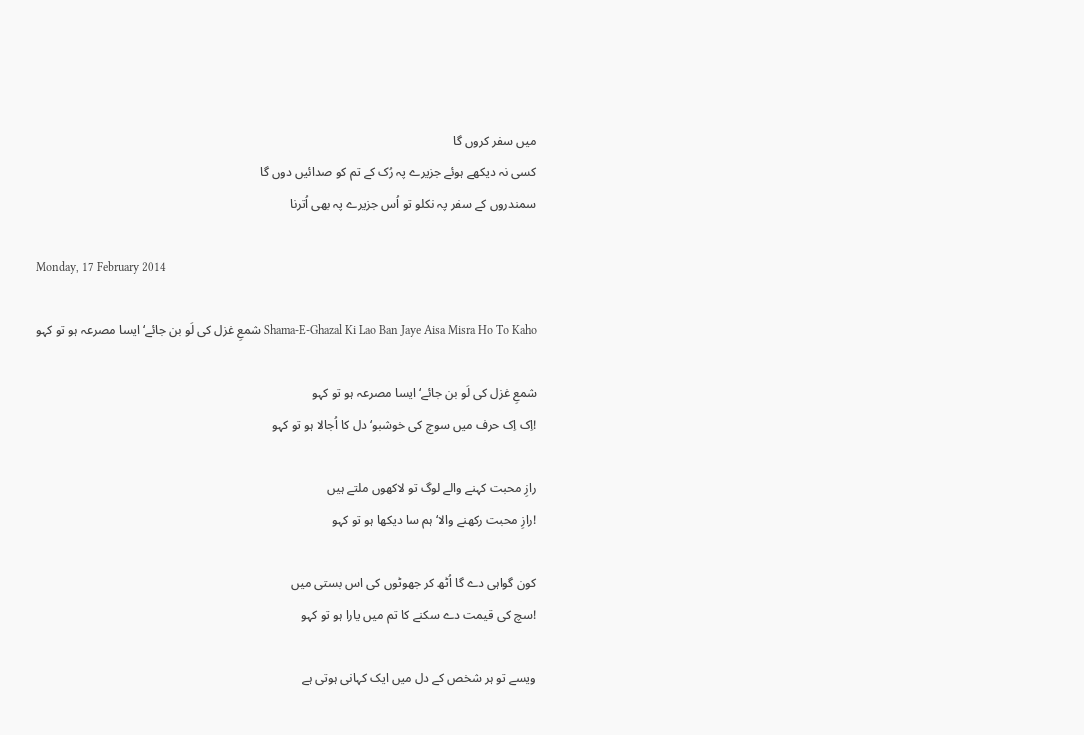میں سفر کروں گا
کسی نہ دیکھے ہوئے جزیرے پہ رُک کے تم کو صدائیں دوں گا
سمندروں کے سفر پہ نکلو تو اُس جزیرے پہ بھی اُترنا

Monday, 17 February 2014

Shama-E-Ghazal Ki Lao Ban Jaye Aisa Misra Ho To Kaho شمعِ غزل کی لَو بن جائے‘ ایسا مصرعہ ہو تو کہو

شمعِ غزل کی لَو بن جائے‘ ایسا مصرعہ ہو تو کہو
!اِک اِک حرف میں سوچ کی خوشبو‘ دل کا اُجالا ہو تو کہو

رازِ محبت کہنے والے لوگ تو لاکھوں ملتے ہیں
!رازِ محبت رکھنے والا‘ ہم سا دیکھا ہو تو کہو

کون گواہی دے گا اُٹھ کر جھوٹوں کی اس بستی میں
!سچ کی قیمت دے سکنے کا تم میں یارا ہو تو کہو

ویسے تو ہر شخص کے دل میں ایک کہانی ہوتی ہے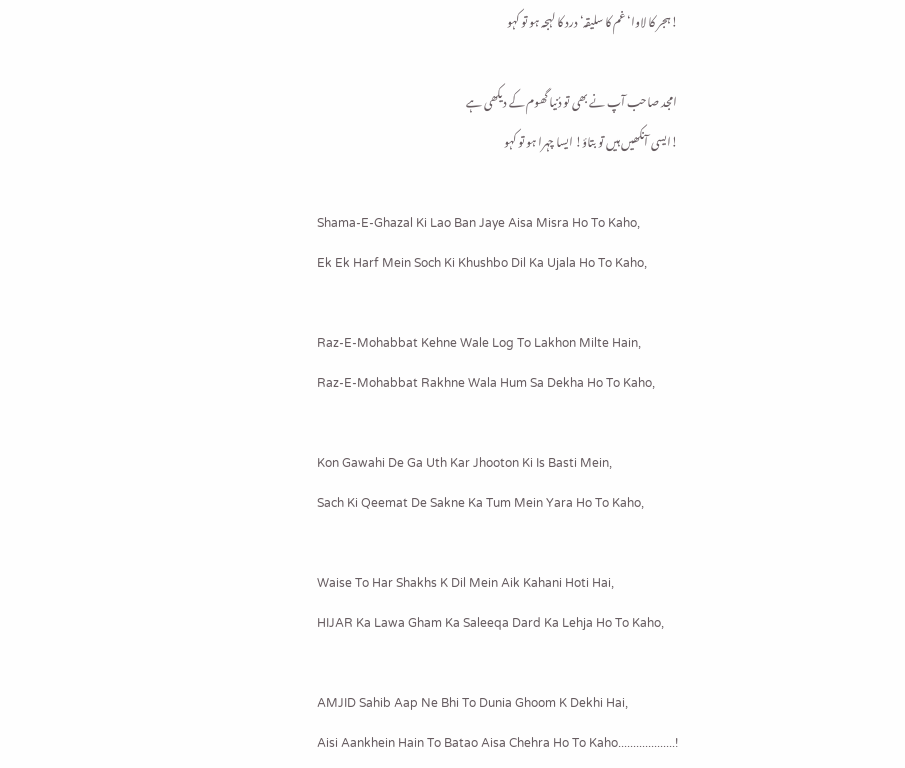!ہجر کا لاوا‘ غم کا سلیقہ‘ درد کا لہجہ ہو تو کہو

امجد صاحب آپ نے بھی تو دُنیا گھوم کے دیکھی ہے
!ایسی آنکھیں ہیں تو بتاؤ! ایسا چہرا ہو تو کہو

Shama-E-Ghazal Ki Lao Ban Jaye Aisa Misra Ho To Kaho,
Ek Ek Harf Mein Soch Ki Khushbo Dil Ka Ujala Ho To Kaho,

Raz-E-Mohabbat Kehne Wale Log To Lakhon Milte Hain,
Raz-E-Mohabbat Rakhne Wala Hum Sa Dekha Ho To Kaho,

Kon Gawahi De Ga Uth Kar Jhooton Ki Is Basti Mein,
Sach Ki Qeemat De Sakne Ka Tum Mein Yara Ho To Kaho,

Waise To Har Shakhs K Dil Mein Aik Kahani Hoti Hai,
HIJAR Ka Lawa Gham Ka Saleeqa Dard Ka Lehja Ho To Kaho,

AMJID Sahib Aap Ne Bhi To Dunia Ghoom K Dekhi Hai,
Aisi Aankhein Hain To Batao Aisa Chehra Ho To Kaho...................!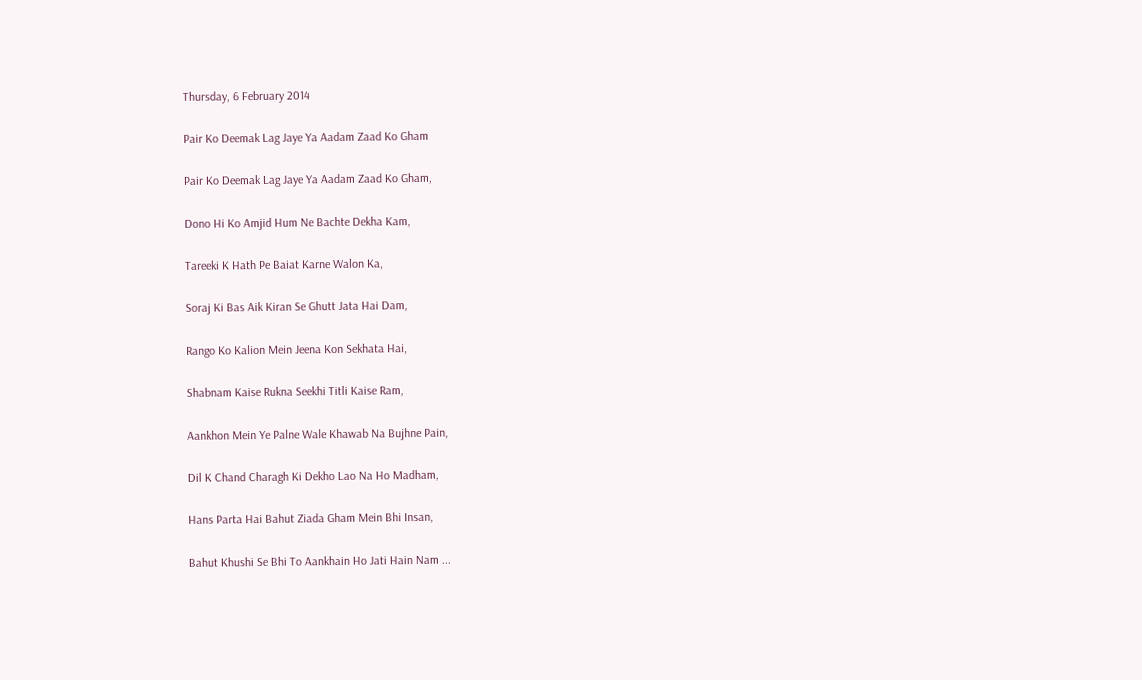Thursday, 6 February 2014

Pair Ko Deemak Lag Jaye Ya Aadam Zaad Ko Gham

Pair Ko Deemak Lag Jaye Ya Aadam Zaad Ko Gham,

Dono Hi Ko Amjid Hum Ne Bachte Dekha Kam,

Tareeki K Hath Pe Baiat Karne Walon Ka,

Soraj Ki Bas Aik Kiran Se Ghutt Jata Hai Dam,

Rango Ko Kalion Mein Jeena Kon Sekhata Hai,

Shabnam Kaise Rukna Seekhi Titli Kaise Ram,

Aankhon Mein Ye Palne Wale Khawab Na Bujhne Pain,

Dil K Chand Charagh Ki Dekho Lao Na Ho Madham,

Hans Parta Hai Bahut Ziada Gham Mein Bhi Insan,

Bahut Khushi Se Bhi To Aankhain Ho Jati Hain Nam ...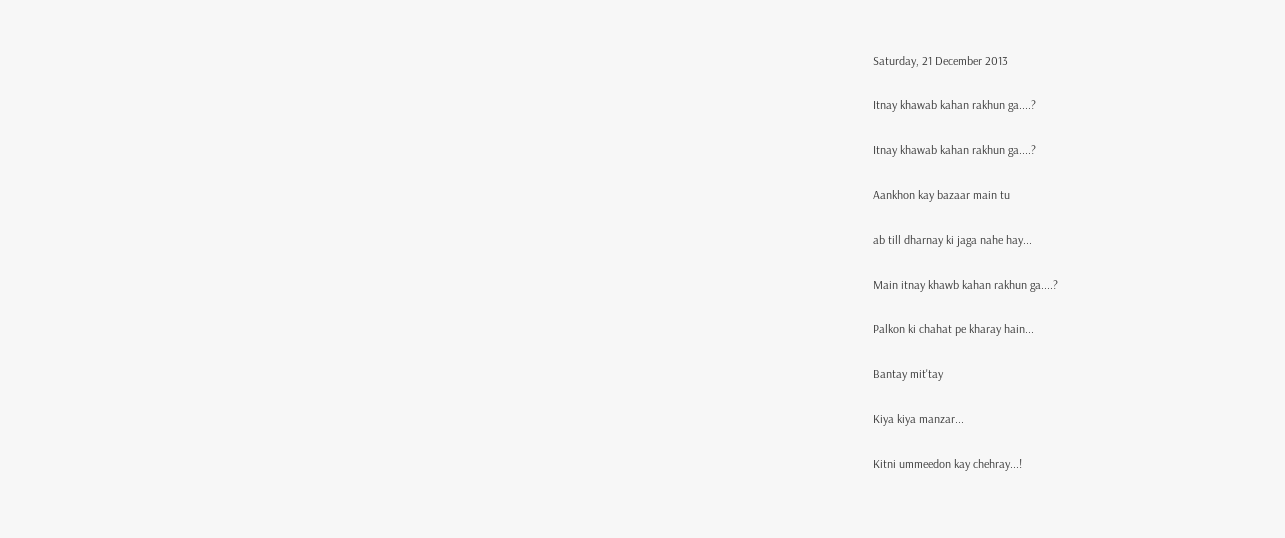Saturday, 21 December 2013

Itnay khawab kahan rakhun ga....?

Itnay khawab kahan rakhun ga....?

Aankhon kay bazaar main tu

ab till dharnay ki jaga nahe hay...

Main itnay khawb kahan rakhun ga....?

Palkon ki chahat pe kharay hain...

Bantay mit'tay

Kiya kiya manzar...

Kitni ummeedon kay chehray...!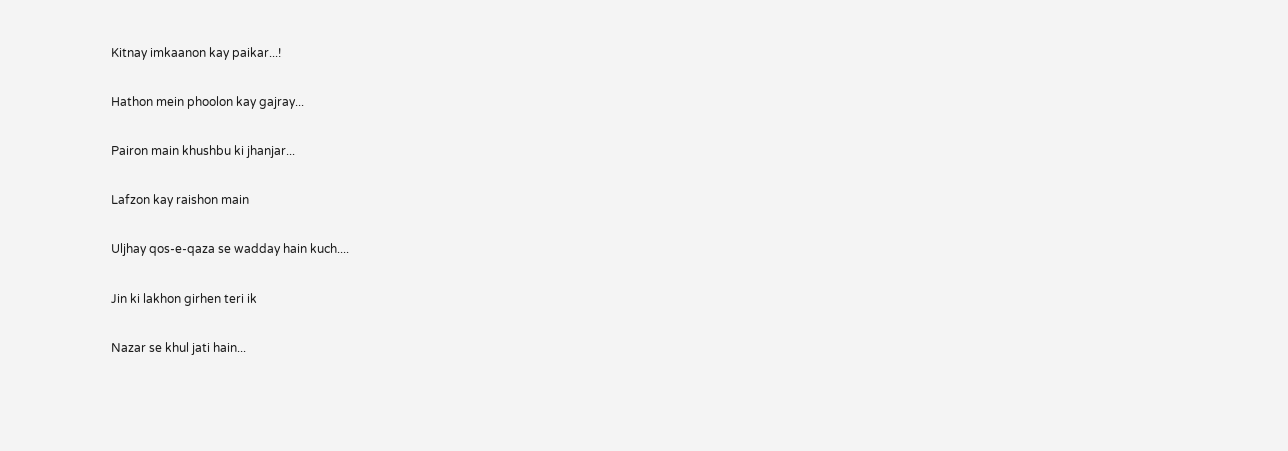Kitnay imkaanon kay paikar...!

Hathon mein phoolon kay gajray...

Pairon main khushbu ki jhanjar...

Lafzon kay raishon main

Uljhay qos-e-qaza se wadday hain kuch....

Jin ki lakhon girhen teri ik

Nazar se khul jati hain...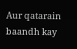Aur qatarain baandh kay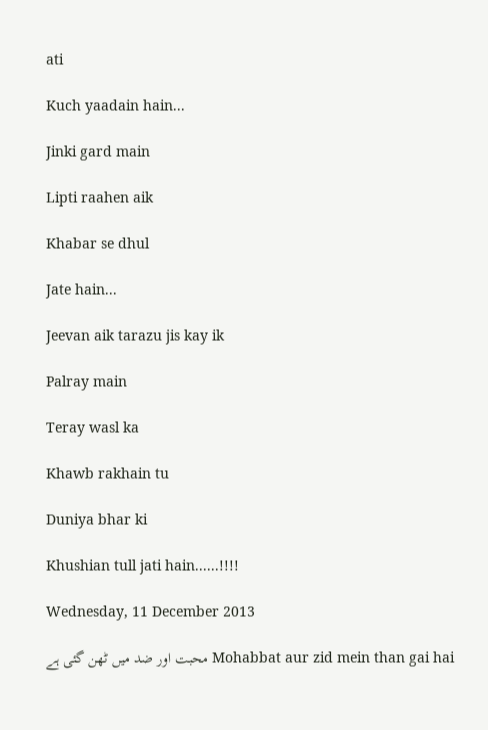ati

Kuch yaadain hain...

Jinki gard main

Lipti raahen aik

Khabar se dhul

Jate hain...

Jeevan aik tarazu jis kay ik

Palray main

Teray wasl ka

Khawb rakhain tu

Duniya bhar ki

Khushian tull jati hain......!!!!

Wednesday, 11 December 2013

Mohabbat aur zid mein than gai hai محبت اور ضد میں ٹھن گئی ہے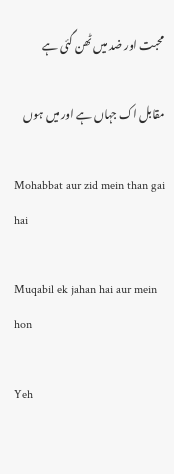محبت اور ضد میں ٹھن گئی ہے

مقابل اک جہاں ہے اور میں ہوں

Mohabbat aur zid mein than gai hai

Muqabil ek jahan hai aur mein hon

Yeh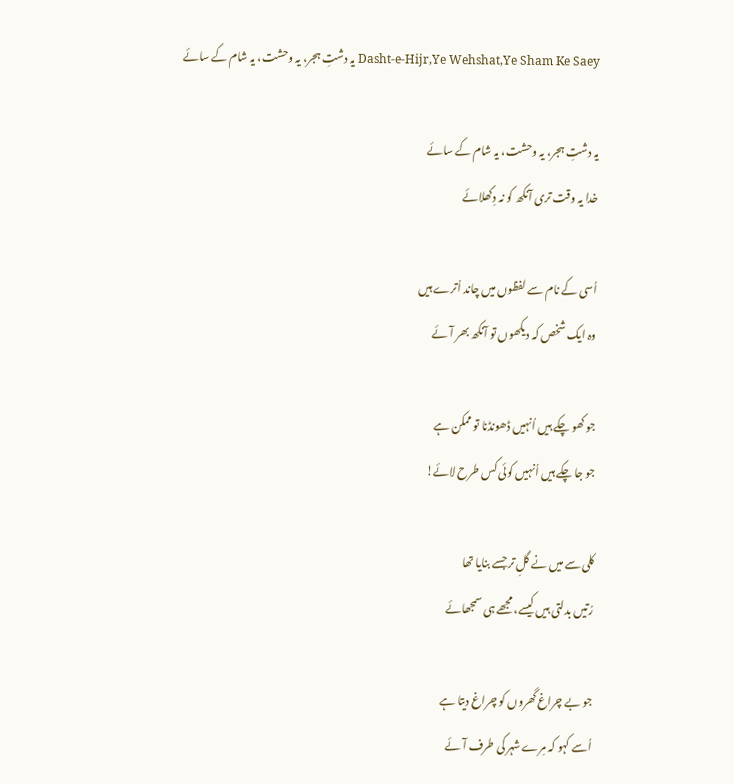Dasht-e-Hijr,Ye Wehshat,Ye Sham Ke Saey یہ دشتِ ہجر، یہ وحشت، یہ شام کے سائے

یہ دشتِ ہجر، یہ وحشت، یہ شام کے سائے
خدا یہ وقت تری آنکھ کو نہ دِکھلائے

اُسی کے نام سے لفظوں میں چاند اُترے ہیں
وہ ایک شخص کہ دیکھوں تو آنکھ بھر آئے

جو کھو چکے ہیں اُنہیں ڈھونڈنا تو ممکن ہے
جو جا چکے ہیں اُنہیں کوئی کس طرح لائے!

کلی سے میں نے گلِ تر جسے بنایا تھا
رُتیں بدلتی ہیں کیسے، مجھے ہی سمجھائے

جو بے چراغ گھروں کو چراغ دیتا ہے
اُسے کہو کہ مِرے شہر کی طرف آئے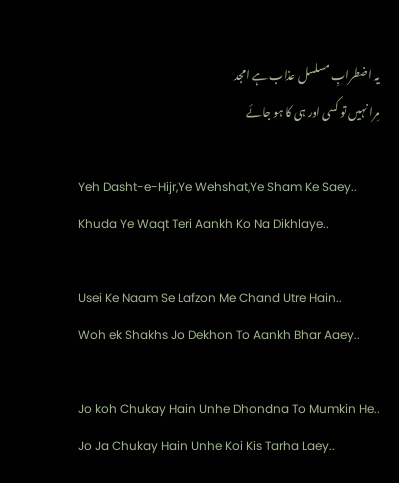یہ اضطرابِ مسلسل عذاب ہے امجد
مِرا نہیں تو کسی اور ہی کا ہو جائے

Yeh Dasht-e-Hijr,Ye Wehshat,Ye Sham Ke Saey..
Khuda Ye Waqt Teri Aankh Ko Na Dikhlaye..

Usei Ke Naam Se Lafzon Me Chand Utre Hain..
Woh ek Shakhs Jo Dekhon To Aankh Bhar Aaey..

Jo koh Chukay Hain Unhe Dhondna To Mumkin He..
Jo Ja Chukay Hain Unhe Koi Kis Tarha Laey..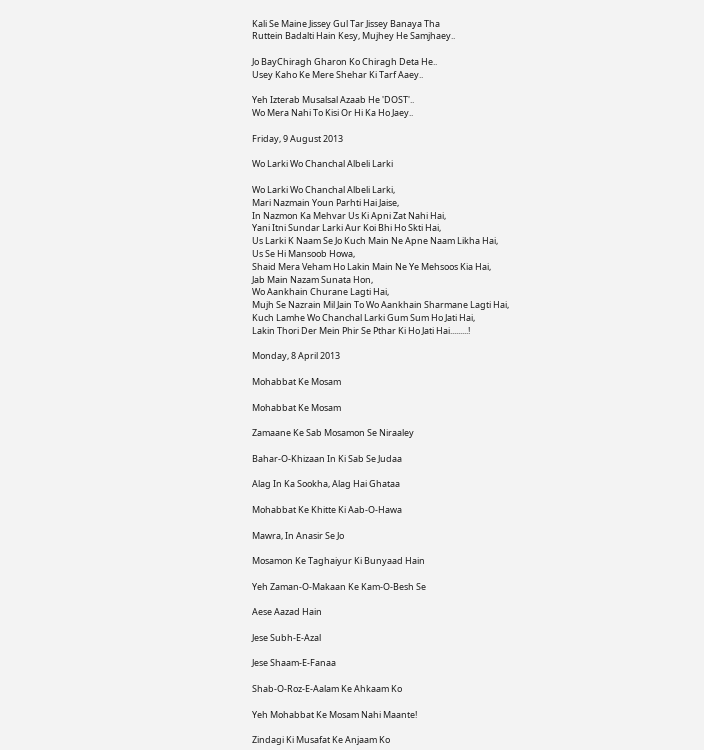Kali Se Maine Jissey Gul Tar Jissey Banaya Tha
Ruttein Badalti Hain Kesy, Mujhey He Samjhaey..

Jo BayChiragh Gharon Ko Chiragh Deta He..
Usey Kaho Ke Mere Shehar Ki Tarf Aaey..

Yeh Izterab Musalsal Azaab He 'DOST'..
Wo Mera Nahi To Kisi Or Hi Ka Ho Jaey..

Friday, 9 August 2013

Wo Larki Wo Chanchal Albeli Larki

Wo Larki Wo Chanchal Albeli Larki,
Mari Nazmain Youn Parhti Hai Jaise,
In Nazmon Ka Mehvar Us Ki Apni Zat Nahi Hai,
Yani Itni Sundar Larki Aur Koi Bhi Ho Skti Hai,
Us Larki K Naam Se Jo Kuch Main Ne Apne Naam Likha Hai,
Us Se Hi Mansoob Howa,
Shaid Mera Veham Ho Lakin Main Ne Ye Mehsoos Kia Hai,
Jab Main Nazam Sunata Hon,
Wo Aankhain Churane Lagti Hai,
Mujh Se Nazrain Mil Jain To Wo Aankhain Sharmane Lagti Hai,
Kuch Lamhe Wo Chanchal Larki Gum Sum Ho Jati Hai,
Lakin Thori Der Mein Phir Se Pthar Ki Ho Jati Hai.........!

Monday, 8 April 2013

Mohabbat Ke Mosam

Mohabbat Ke Mosam

Zamaane Ke Sab Mosamon Se Niraaley

Bahar-O-Khizaan In Ki Sab Se Judaa

Alag In Ka Sookha, Alag Hai Ghataa

Mohabbat Ke Khitte Ki Aab-O-Hawa

Mawra, In Anasir Se Jo

Mosamon Ke Taghaiyur Ki Bunyaad Hain

Yeh Zaman-O-Makaan Ke Kam-O-Besh Se

Aese Aazad Hain

Jese Subh-E-Azal

Jese Shaam-E-Fanaa

Shab-O-Roz-E-Aalam Ke Ahkaam Ko

Yeh Mohabbat Ke Mosam Nahi Maante!

Zindagi Ki Musafat Ke Anjaam Ko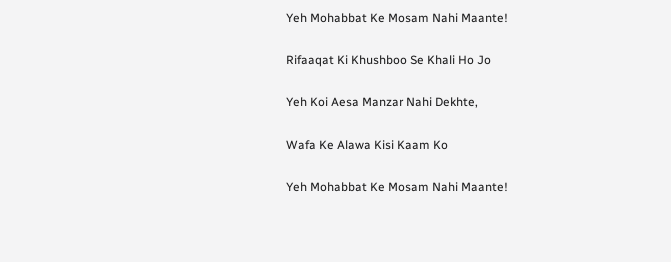Yeh Mohabbat Ke Mosam Nahi Maante!

Rifaaqat Ki Khushboo Se Khali Ho Jo

Yeh Koi Aesa Manzar Nahi Dekhte,

Wafa Ke Alawa Kisi Kaam Ko

Yeh Mohabbat Ke Mosam Nahi Maante!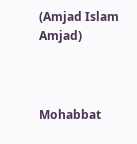(Amjad Islam Amjad)



Mohabbat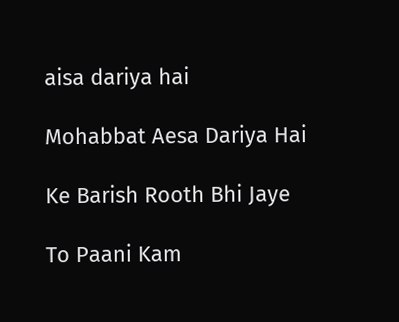aisa dariya hai

Mohabbat Aesa Dariya Hai

Ke Barish Rooth Bhi Jaye

To Paani Kam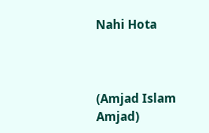Nahi Hota



(Amjad Islam Amjad)